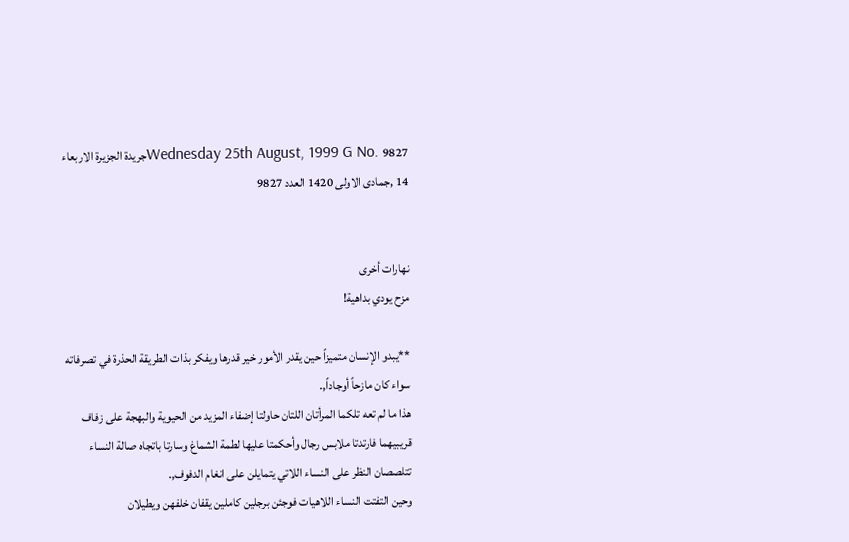Wednesday 25th August, 1999 G No. 9827جريدة الجزيرة الاربعاء 14 ,جمادى الاولى 1420 العدد 9827


نهارات أخرى
مزح يودي بداهية!

**يبدو الإنسان متميزاً حين يقدر الأمور خير قدرها ويفكر بذات الطريقة الحذرة في تصرفاته سواء كان مازحاً أوجاداً,.
هذا ما لم تعه تلكما المرأتان اللتان حاولتا إضفاء المزيد من الحيوية والبهجة على زفاف قريبيهما فارتدتا ملابس رجال وأحكمتا عليها لطمة الشماغ وسارتا باتجاه صالة النساء تتلصصان النظر على النساء اللاتي يتمايلن على انغام الدفوف,.
وحين التفتت النساء اللاهيات فوجئن برجلين كاملين يقفان خلفهن ويطيلان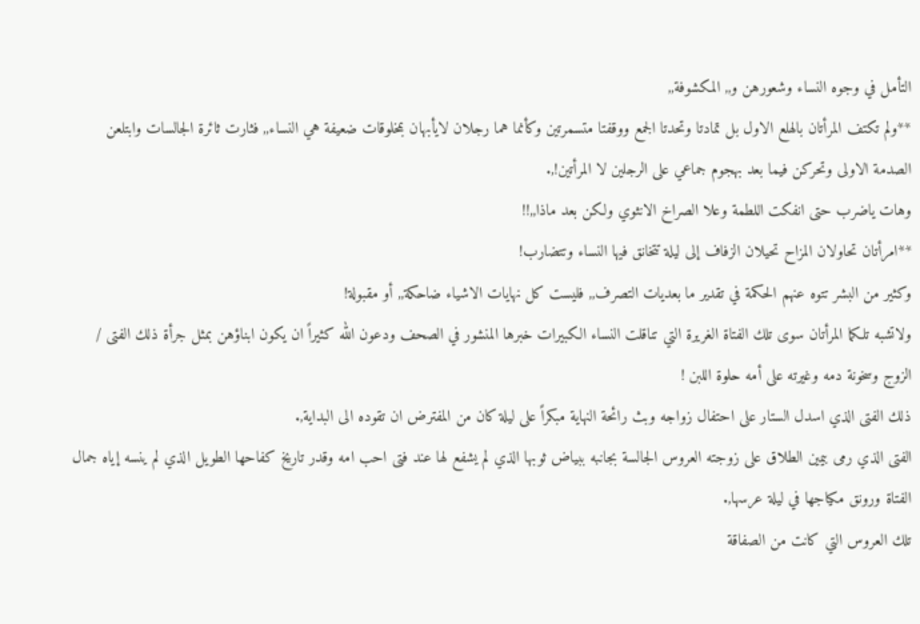التأمل في وجوه النساء وشعورهن و,, المكشوفة,,
**ولم تكتف المرأتان بالهلع الاول بل تمادتا وتحدتا الجمع ووقفتا متسمرتين وكأنما هما رجلان لايأبهان بمخلوقات ضعيفة هي النساء,, فثارت ثائرة الجالسات وابتلعن الصدمة الاولى وتحركن فيما بعد بهجوم جماعي على الرجلين لا المرأتين!,.
وهات ياضرب حتى انفكت اللطمة وعلا الصراخ الانثوي ولكن بعد ماذا,,!!
**امرأتان تحاولان المزاح تحيلان الزفاف إلى ليلة تتخانق فيها النساء وتتضارب!
وكثير من البشر تتوه عنهم الحكمة في تقدير ما بعديات التصرف,, فليست كل نهايات الاشياء ضاحكة,, أو مقبولة!
ولاتشبه تلكما المرأتان سوى تلك الفتاة الغريرة التي تناقلت النساء الكبيرات خبرها المنشور في الصحف ودعون الله كثيراً ان يكون ابناؤهن بمثل جرأة ذلك الفتى / الزوج وسخونة دمه وغيرته على أمه حلوة اللبن !
ذلك الفتى الذي اسدل الستار على احتفال زواجه وبث رائحة النهاية مبكراً على ليلة كان من المفترض ان تقوده الى البداية,.
الفتى الذي رمى بيمين الطلاق على زوجته العروس الجالسة بجانبه ببياض ثوبها الذي لم يشفع لها عند فتى احب امه وقدر تاريخ كفاحها الطويل الذي لم ينسه إياه جمال الفتاة ورونق مكياجها في ليلة عرسها,.
تلك العروس التي كانت من الصفاقة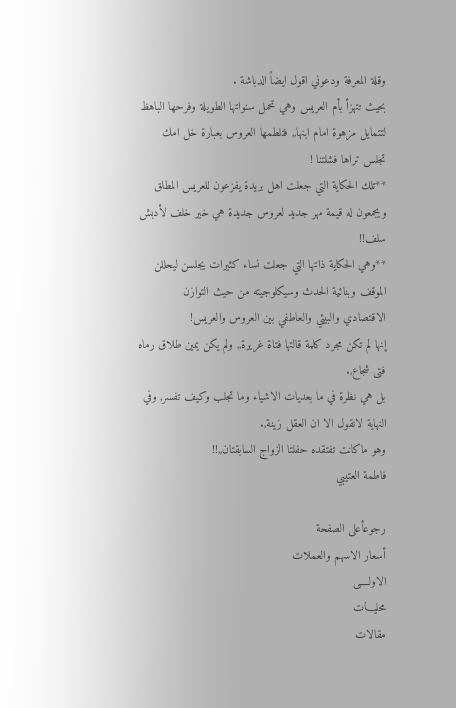وقلة المعرفة ودعوني اقول ايضاً الدباشة .
بحيث تتهزأ بأم العريس وهي تحمل سنواتها الطويلة وفرحها الباهظ لتتمايل مزهوة امام ابنها,, فتلطمها العروس بعبارة خل امك تجلس تراها فشلتنا !
**تلك الحكاية التي جعلت اهل بريدة يفزعون للعريس المطلق ويجمعون له قيمة مهر جديد لعروس جديدة هي خير خلف لأدبش سلف!!
**وهي الحكاية ذاتها التي جعلت نساء كثيرات يجلسن ليحللن الموقف وبنائية الحدث وسيكلوجيته من حيث التوازن الاقتصادي والبيئي والعاطفي بين العروس والعريس!
إنها لم تكن مجرد كلمة قالتها فتاة غريرة,, ولم يكن يمين طلاق رماه فتى شجاع,.
بل هي نظرة في ما بعديات الاشياء وما تجلب وكيف تفسر, وفي النهاية لانقول الا ان العقل زينة,.
وهو ماكانت تفتقده حفلتا الزواج السابقتان,,!!
فاطمة العتيبي

رجوعأعلى الصفحة
أسعار الاسهم والعملات
الاولــــى
محليـــات
مقالات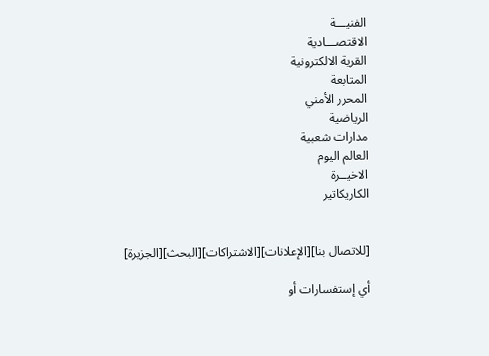الفنيـــة
الاقتصـــادية
القرية الالكترونية
المتابعة
المحرر الأمني
الرياضية
مدارات شعبية
العالم اليوم
الاخيــرة
الكاريكاتير


[للاتصال بنا][الإعلانات][الاشتراكات][البحث][الجزيرة]

أي إستفسارات أو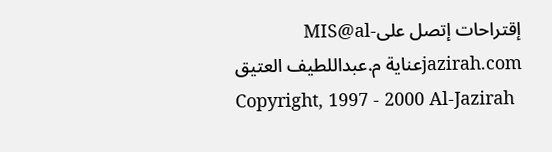إقتراحات إتصل علىMIS@al-jazirah.comعناية م.عبداللطيف العتيق
Copyright, 1997 - 2000 Al-Jazirah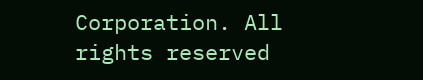Corporation. All rights reserved